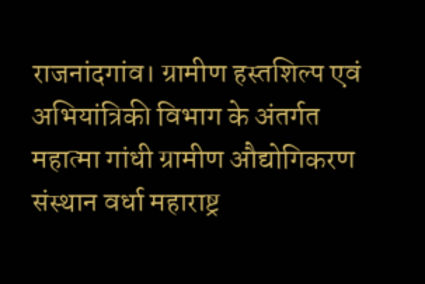राजनांदगांव। ग्रामीण हस्तशिल्प एवं अभियांत्रिकी विभाग के अंतर्गत महात्मा गांधी ग्रामीण औद्योगिकरण संस्थान वर्धा महाराष्ट्र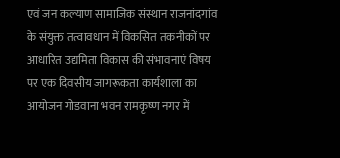एवं जन कल्याण सामाजिक संस्थान राजनांदगांव के संयुक्त तत्वावधान में विकसित तकनीकों पर आधारित उद्यमिता विकास की संभावनाएं विषय पर एक दिवसीय जागरूकता कार्यशाला का आयोजन गोडवाना भवन रामकृष्ण नगर में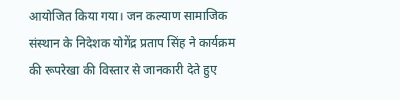आयोजित किया गया। जन कल्याण सामाजिक संस्थान के निदेशक योगेंद्र प्रताप सिंह ने कार्यक्रम की रूपरेखा की विस्तार से जानकारी देते हुए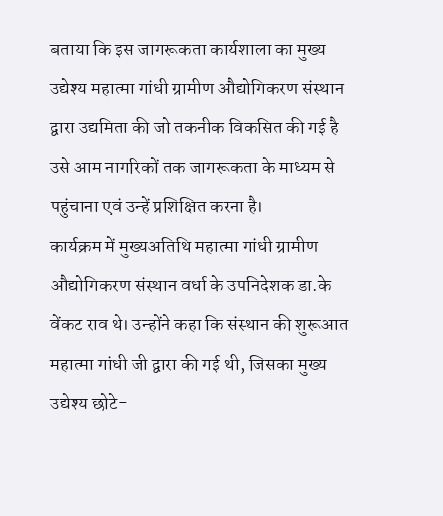बताया कि इस जागरूकता कार्यशाला का मुख्य उद्येश्य महात्मा गांधी ग्रामीण औद्योगिकरण संस्थान द्वारा उद्यमिता की जो तकनीक विकसित की गई है उसे आम नागरिकों तक जागरूकता के माध्यम से पहुंचाना एवं उन्हें प्रशिक्षित करना है।
कार्यक्रम में मुख्यअतिथि महात्मा गांधी ग्रामीण औद्योगिकरण संस्थान वर्धा के उपनिदेशक डा.के वेंकट राव थे। उन्होंने कहा कि संस्थान की शुरूआत महात्मा गांधी जी द्वारा की गई थी, जिसका मुख्य उद्येश्य छोटे-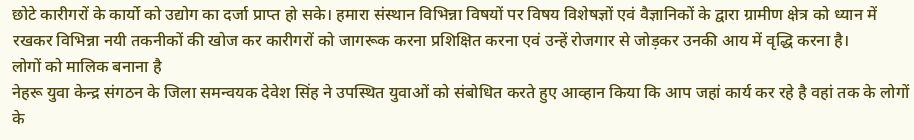छोटे कारीगरों के कार्यो को उद्योग का दर्जा प्राप्त हो सके। हमारा संस्थान विभिन्ना विषयों पर विषय विशेषज्ञों एवं वैज्ञानिकों के द्वारा ग्रामीण क्षेत्र को ध्यान में रखकर विभिन्ना नयी तकनीकों की खोज कर कारीगरों को जागरूक करना प्रशिक्षित करना एवं उन्हें रोजगार से जोड़कर उनकी आय में वृद्धि करना है।
लोगों को मालिक बनाना है
नेहरू युवा केन्द्र संगठन के जिला समन्वयक देवेश सिंह ने उपस्थित युवाओं को संबोधित करते हुए आव्हान किया कि आप जहां कार्य कर रहे है वहां तक के लोगों के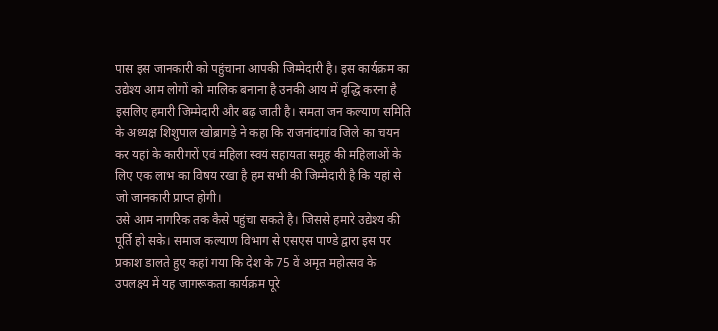पास इस जानकारी को पहुंचाना आपकी जिम्मेदारी है। इस कार्यक्रम का उद्येश्य आम लोगों को मालिक बनाना है उनकी आय में वृद्धि करना है इसलिए हमारी जिम्मेदारी और बढ़ जाती है। समता जन कल्याण समिति के अध्यक्ष शिशुपाल खोब्रागड़े ने कहा कि राजनांदगांव जिले का चयन कर यहां के कारीगरों एवं महिला स्वयं सहायता समूह की महिलाओं के लिए एक लाभ का विषय रखा है हम सभी की जिम्मेदारी है कि यहां से जो जानकारी प्राप्त होगी।
उसे आम नागरिक तक कैसे पहुंचा सकते है। जिससे हमारे उद्येश्य की पूर्ति हो सके। समाज कल्याण विभाग से एसएस पाण्डे द्वारा इस पर प्रकाश डालते हुए कहां गया कि देश के 75 वें अमृत महोत्सव के उपलक्ष्य में यह जागरूकता कार्यक्रम पूरे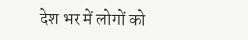देश भर में लोगों को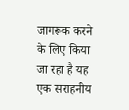जागरूक करने के लिए किया जा रहा है यह एक सराहनीय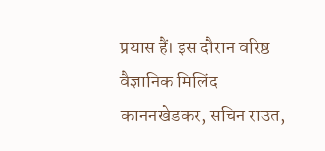प्रयास हैं। इस दौरान वरिष्ठ वैज्ञानिक मिलिंद काननखेडकर, सचिन राउत,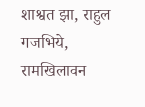शाश्वत झा, राहुल गजभिये, रामखिलावन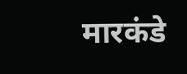मारकंडे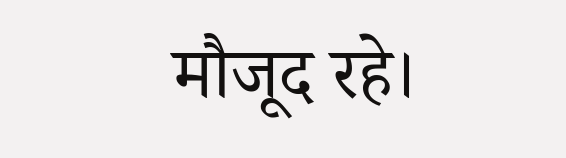मौजूद रहे।